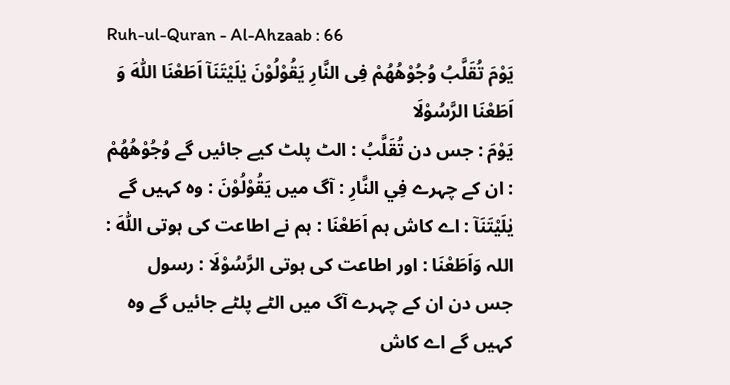Ruh-ul-Quran - Al-Ahzaab : 66
یَوْمَ تُقَلَّبُ وُجُوْهُهُمْ فِی النَّارِ یَقُوْلُوْنَ یٰلَیْتَنَاۤ اَطَعْنَا اللّٰهَ وَ اَطَعْنَا الرَّسُوْلَا
يَوْمَ : جس دن تُقَلَّبُ : الٹ پلٹ کیے جائیں گے وُجُوْهُهُمْ : ان کے چہرے فِي النَّارِ : آگ میں يَقُوْلُوْنَ : وہ کہیں گے يٰلَيْتَنَآ : اے کاش ہم اَطَعْنَا : ہم نے اطاعت کی ہوتی اللّٰهَ : اللہ وَاَطَعْنَا : اور اطاعت کی ہوتی الرَّسُوْلَا : رسول
جس دن ان کے چہرے آگ میں الٹے پلٹے جائیں گے وہ کہیں گے اے کاش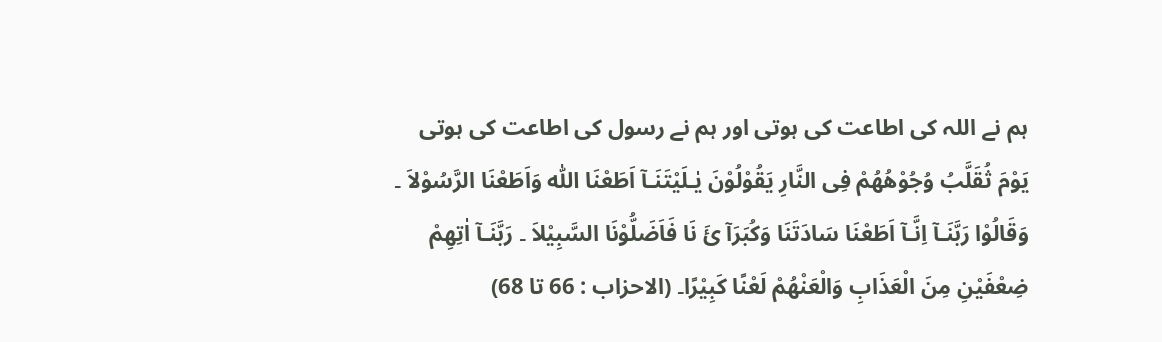ہم نے اللہ کی اطاعت کی ہوتی اور ہم نے رسول کی اطاعت کی ہوتی
یَوْمَ ثُقَلَّبُ وُجُوْھُھُمْ فِی النَّارِ یَقُوْلُوْنَ یٰـلَیْتَنَـآ اَطَعْنَا اللّٰہ وَاَطَعْنَا الرَّسُوْلاَ ۔ وَقَالُوْا رَبَّنَـآ اِنَّـآ اَطَعْنَا سَادَتَنَا وَکُبَرَآ ئَ نَا فَاَضَلُّوْنَا السَّبِیْلاَ ۔ رَبَّنَـآ اٰتِھِمْ ضِعْفَیْنِ مِنَ الْعَذَابِ وَالْعَنْھُمْ لَعْنًا کَبِیْرًا۔ (الاحزاب : 66 تا 68)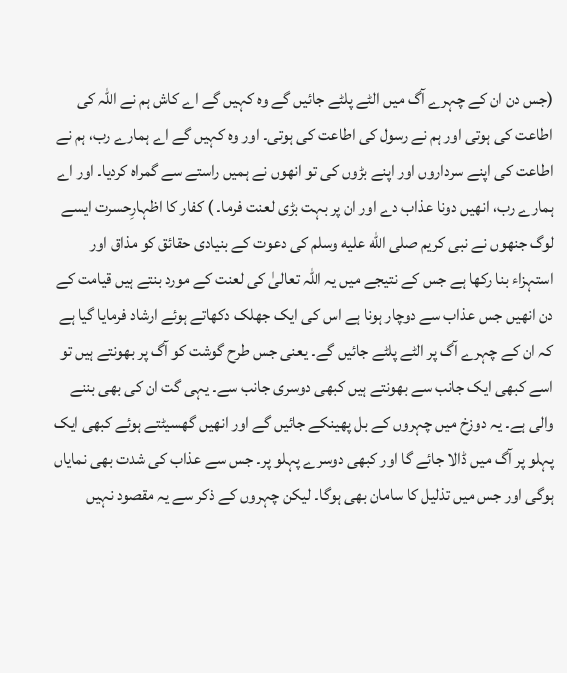(جس دن ان کے چہرے آگ میں الٹے پلٹے جائیں گے وہ کہیں گے اے کاش ہم نے اللہ کی اطاعت کی ہوتی اور ہم نے رسول کی اطاعت کی ہوتی۔ اور وہ کہیں گے اے ہمارے رب، ہم نے اطاعت کی اپنے سرداروں اور اپنے بڑوں کی تو انھوں نے ہمیں راستے سے گمراہ کردیا۔ اور اے ہمارے رب، انھیں دونا عذاب دے اور ان پر بہت بڑی لعنت فرما۔ ) کفار کا اظہارِحسرت ایسے لوگ جنھوں نے نبی کریم صلى الله عليه وسلم کی دعوت کے بنیادی حقائق کو مذاق اور استہزاء بنا رکھا ہے جس کے نتیجے میں یہ اللہ تعالیٰ کی لعنت کے مورد بنتے ہیں قیامت کے دن انھیں جس عذاب سے دوچار ہونا ہے اس کی ایک جھلک دکھاتے ہوئے ارشاد فرمایا گیا ہے کہ ان کے چہرے آگ پر الٹے پلٹے جائیں گے۔ یعنی جس طرح گوشت کو آگ پر بھونتے ہیں تو اسے کبھی ایک جانب سے بھونتے ہیں کبھی دوسری جانب سے۔ یہی گت ان کی بھی بننے والی ہے۔ یہ دوزخ میں چہروں کے بل پھینکے جائیں گے اور انھیں گھسیٹتے ہوئے کبھی ایک پہلو پر آگ میں ڈالا جائے گا اور کبھی دوسرے پہلو پر۔ جس سے عذاب کی شدت بھی نمایاں ہوگی اور جس میں تذلیل کا سامان بھی ہوگا۔ لیکن چہروں کے ذکر سے یہ مقصود نہیں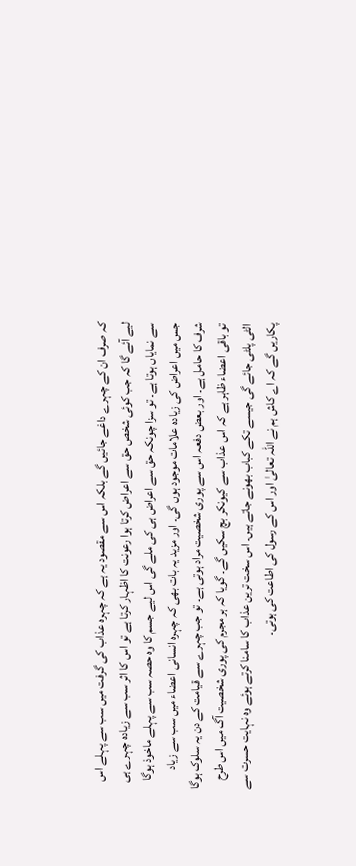کہ صرف ان کے چہرے داغے جائیں گے بلکہ اس سے مقصود یہ ہے کہ چہرہ عذاب کی گرفت میں سب سے پہلے اس لیے آئے گا کہ جب کوئی شخص حق سے اعراض کرتا ہوا رعونت کا اظہار کرتا ہے تو اس کا اثر سب سے زیادہ چہرے ہی سے نمایاں ہوتا ہے۔ تو سزا چونکہ حق سے اعراض ہی کی ملے گی اس لیے جسم کا وہ حصہ سب سے پہلے ماخوذ ہوگا جس میں اعراض کی زیادہ علامات موجود ہوں گی۔ اور مزید یہ بات بھی کہ چہرہ انسانی اعضاء میں سب سے زیاد شرف کا حامل ہے۔ اور بعض دفعہ اس سے پوری شخصیت مراد ہوتی ہے۔ تو جب چہرے سے قیامت کے دن یہ سلوک ہوگا تو باقی اعضاء ظاہر ہے کہ اس عذاب سے کیونکر بچ سکیں گے۔ گویا کہ ہر مجرم کی پوری شخصیت آگ میں اس طرح الٹی پلٹی جائے گی جیسے تکے کباب بھونے جاتے ہیں۔ اس سخت ترین عذاب کا سامنا کرتے ہوئے وہ نہایت حسرت سے پکاریں گے کہ اے کاش ہم نے اللہ تعالیٰ اور اس کے رسول کی اطاعت کی ہوتی۔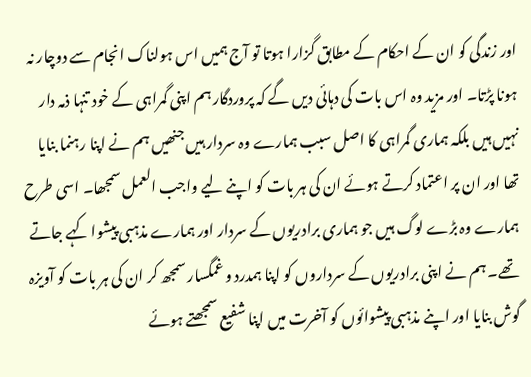اور زندگی کو ان کے احکام کے مطابق گزارا ہوتا تو آج ہمیں اس ہولناک انجام سے دوچار نہ ہونا پڑتا۔ اور مزید وہ اس بات کی دہائی دیں گے کہ پروردگار ہم اپنی گمراہی کے خود تنہا ذمہ دار نہیں ہیں بلکہ ہماری گمراہی کا اصل سبب ہمارے وہ سردار ہیں جنھیں ہم نے اپنا رہنما بنایا تھا اور ان پر اعتماد کرتے ہوئے ان کی ہر بات کو اپنے لیے واجب العمل سمجھا۔ اسی طرح ہمارے وہ بڑے لوگ ہیں جو ہماری برادریوں کے سردار اور ہمارے مذہبی پیشوا کہے جاتے تھے۔ ہم نے اپنی برادریوں کے سرداروں کو اپنا ہمدرد و غمگسار سمجھ کر ان کی ہر بات کو آویزہ گوش بنایا اور اپنے مذہبی پیشوائوں کو آخرت میں اپنا شفیع سمجھتے ہوئے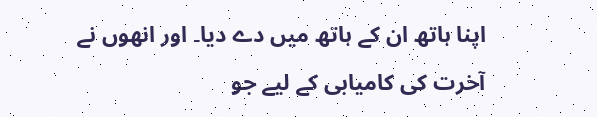اپنا ہاتھ ان کے ہاتھ میں دے دیا۔ اور انھوں نے آخرت کی کامیابی کے لیے جو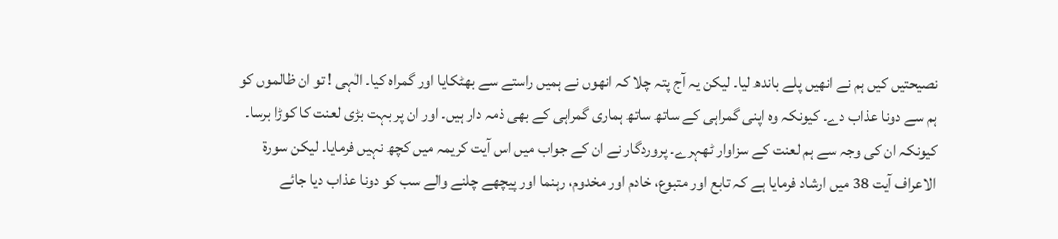نصیحتیں کیں ہم نے انھیں پلے باندھ لیا۔ لیکن یہ آج پتہ چلا کہ انھوں نے ہمیں راستے سے بھٹکایا اور گمراہ کیا۔ الٰہی ! تو ان ظالموں کو ہم سے دونا عذاب دے۔ کیونکہ وہ اپنی گمراہی کے ساتھ ساتھ ہماری گمراہی کے بھی ذمہ دار ہیں۔ اور ان پر بہت بڑی لعنت کا کوڑا برسا۔ کیونکہ ان کی وجہ سے ہم لعنت کے سزاوار ٹھہرے۔ پروردگار نے ان کے جواب میں اس آیت کریمہ میں کچھ نہیں فرمایا۔ لیکن سورة الاعراف آیت 38 میں ارشاد فرمایا ہے کہ تابع اور متبوع، خادم اور مخدوم، رہنما اور پیچھے چلنے والے سب کو دونا عذاب دیا جائے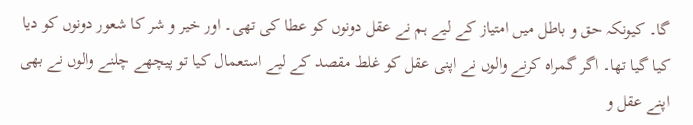گا۔ کیونکہ حق و باطل میں امتیاز کے لیے ہم نے عقل دونوں کو عطا کی تھی۔ اور خیر و شر کا شعور دونوں کو دیا کیا گیا تھا۔ اگر گمراہ کرنے والوں نے اپنی عقل کو غلط مقصد کے لیے استعمال کیا تو پیچھے چلنے والوں نے بھی اپنے عقل و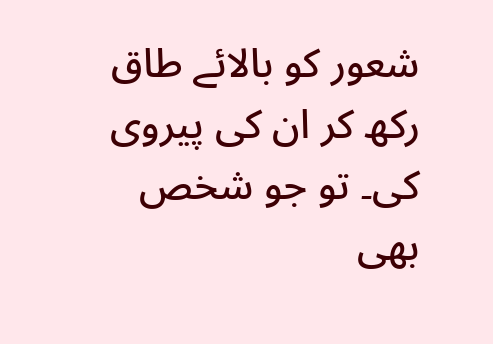شعور کو بالائے طاق رکھ کر ان کی پیروی کی۔ تو جو شخص بھی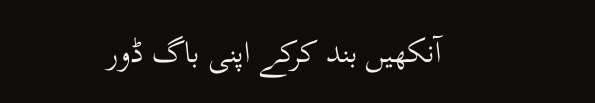آنکھیں بند کرکے اپنی باگ ڈور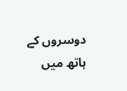دوسروں کے ہاتھ میں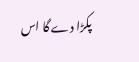پکڑا دے گا اس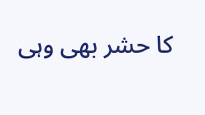کا حشر بھی وہی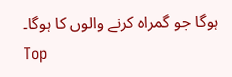ہوگا جو گمراہ کرنے والوں کا ہوگا۔
Top